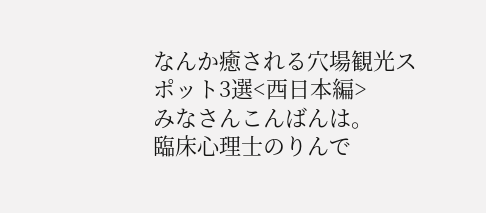なんか癒される穴場観光スポット3選<西日本編>
みなさんこんばんは。
臨床心理士のりんで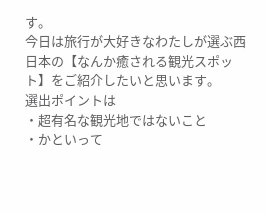す。
今日は旅行が大好きなわたしが選ぶ西日本の【なんか癒される観光スポット】をご紹介したいと思います。
選出ポイントは
・超有名な観光地ではないこと
・かといって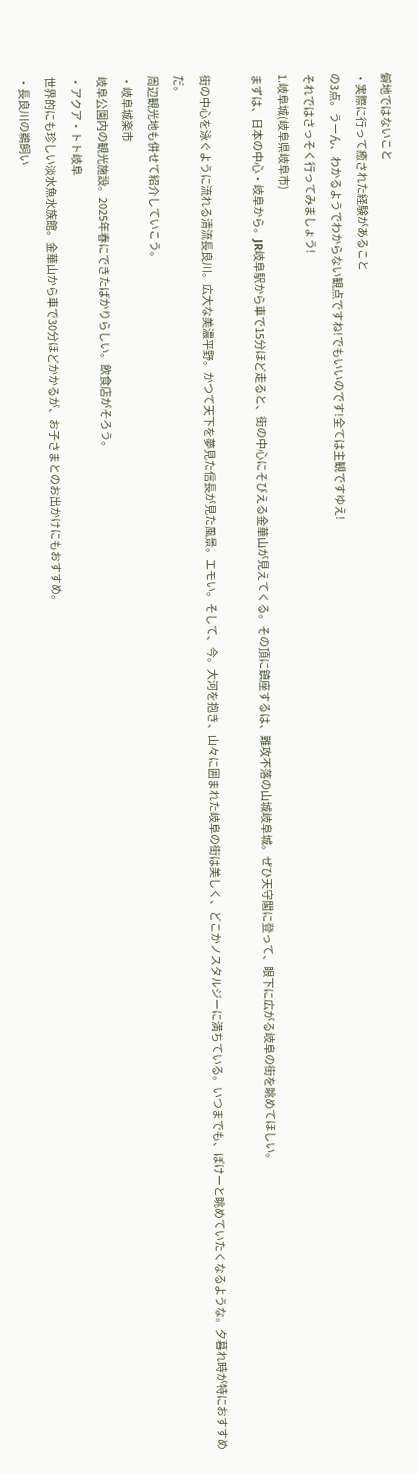僻地ではないこと
・実際に行って癒された経験があること
の3点。うーん、わかるようでわからない観点ですね!でもいいのです!全ては主観ですゆえ!
それではさっそく行ってみましょう!
1.岐阜城(岐阜県岐阜市)
まずは、日本の中心・岐阜から。JR岐阜駅から車で15分ほど走ると、街の中心にそびえる金華山が見えてくる。その頂に鎮座するは、難攻不落の山城岐阜城。ぜひ天守閣に登って、眼下に広がる岐阜の街を眺めてほしい。

街の中心を泳ぐように流れる清流長良川。広大な美濃平野。かつて天下を夢見た信長が見た風景。エモい。そして、今。大河を抱き、山々に囲まれた岐阜の街は美しく、どこかノスタルジーに満ちている。いつまでも、ぽけーと眺めていたくなるような。夕暮れ時が特におすすめだ。
周辺観光地も併せて紹介していこう。
・岐阜城楽市
岐阜公園内の観光施設。2025年春にできたばかりらしい。飲食店がそろう。
・アクア・トト岐阜
世界的にも珍しい淡水魚水族館。金華山から車で30分ほどかかるが、お子さまとのお出かけにもおすすめ。
・長良川の鵜飼い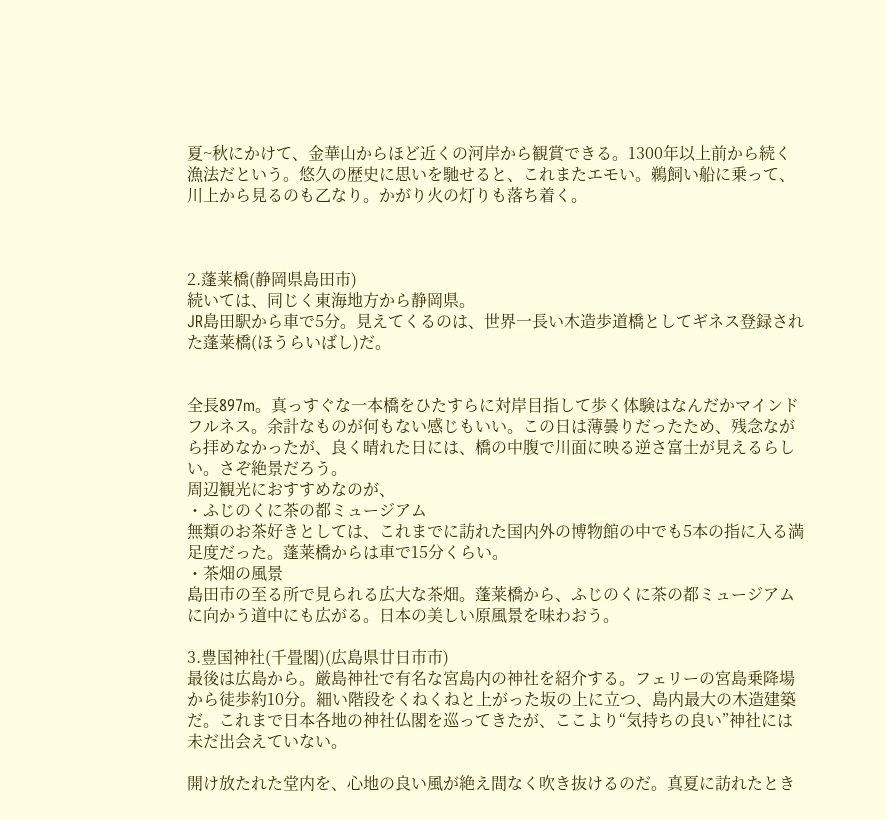夏~秋にかけて、金華山からほど近くの河岸から観賞できる。1300年以上前から続く漁法だという。悠久の歴史に思いを馳せると、これまたエモい。鵜飼い船に乗って、川上から見るのも乙なり。かがり火の灯りも落ち着く。



2.蓬莱橋(静岡県島田市)
続いては、同じく東海地方から静岡県。
JR島田駅から車で5分。見えてくるのは、世界一長い木造歩道橋としてギネス登録された蓬莱橋(ほうらいばし)だ。


全長897m。真っすぐな一本橋をひたすらに対岸目指して歩く体験はなんだかマインドフルネス。余計なものが何もない感じもいい。この日は薄曇りだったため、残念ながら拝めなかったが、良く晴れた日には、橋の中腹で川面に映る逆さ富士が見えるらしい。さぞ絶景だろう。
周辺観光におすすめなのが、
・ふじのくに茶の都ミュージアム
無類のお茶好きとしては、これまでに訪れた国内外の博物館の中でも5本の指に入る満足度だった。蓬莱橋からは車で15分くらい。
・茶畑の風景
島田市の至る所で見られる広大な茶畑。蓬莱橋から、ふじのくに茶の都ミュージアムに向かう道中にも広がる。日本の美しい原風景を味わおう。

3.豊国神社(千畳閣)(広島県廿日市市)
最後は広島から。厳島神社で有名な宮島内の神社を紹介する。フェリーの宮島乗降場から徒歩約10分。細い階段をくねくねと上がった坂の上に立つ、島内最大の木造建築だ。これまで日本各地の神社仏閣を巡ってきたが、ここより“気持ちの良い”神社には未だ出会えていない。

開け放たれた堂内を、心地の良い風が絶え間なく吹き抜けるのだ。真夏に訪れたとき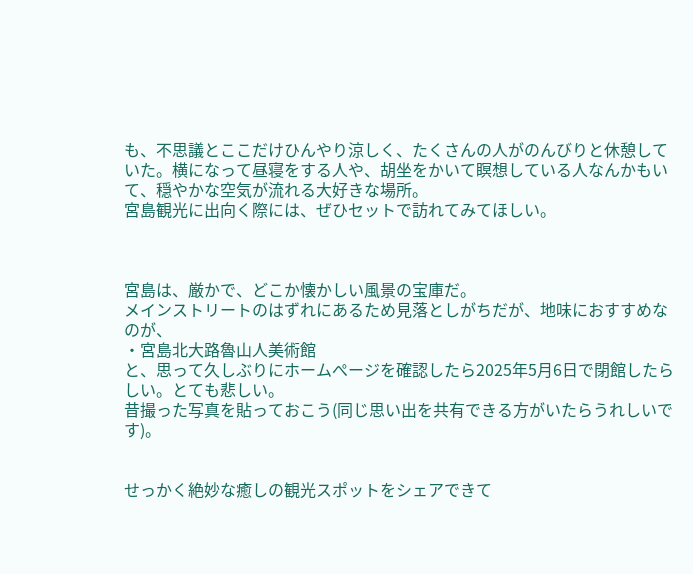も、不思議とここだけひんやり涼しく、たくさんの人がのんびりと休憩していた。横になって昼寝をする人や、胡坐をかいて瞑想している人なんかもいて、穏やかな空気が流れる大好きな場所。
宮島観光に出向く際には、ぜひセットで訪れてみてほしい。



宮島は、厳かで、どこか懐かしい風景の宝庫だ。
メインストリートのはずれにあるため見落としがちだが、地味におすすめなのが、
・宮島北大路魯山人美術館
と、思って久しぶりにホームぺージを確認したら2025年5月6日で閉館したらしい。とても悲しい。
昔撮った写真を貼っておこう(同じ思い出を共有できる方がいたらうれしいです)。


せっかく絶妙な癒しの観光スポットをシェアできて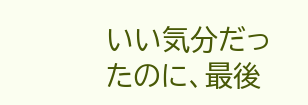いい気分だったのに、最後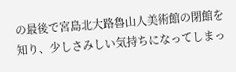の最後で宮島北大路魯山人美術館の閉館を知り、少しさみしい気持ちになってしまっ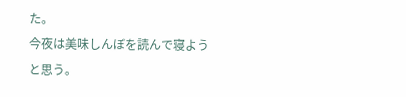た。
今夜は美味しんぼを読んで寝ようと思う。